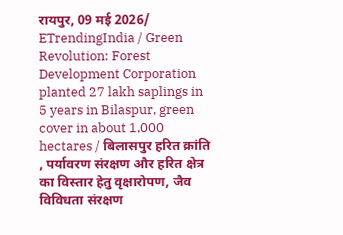रायपुर, 09 मई 2026/ ETrendingIndia / Green Revolution: Forest Development Corporation planted 27 lakh saplings in 5 years in Bilaspur, green cover in about 1,000 hectares / बिलासपुर हरित क्रांति , पर्यावरण संरक्षण और हरित क्षेत्र का विस्तार हेतु वृक्षारोपण, जैव विविधता संरक्षण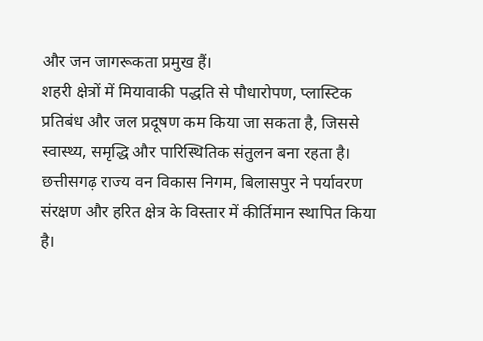और जन जागरूकता प्रमुख हैं।
शहरी क्षेत्रों में मियावाकी पद्धति से पौधारोपण, प्लास्टिक प्रतिबंध और जल प्रदूषण कम किया जा सकता है, जिससे स्वास्थ्य, समृद्धि और पारिस्थितिक संतुलन बना रहता है।
छत्तीसगढ़ राज्य वन विकास निगम, बिलासपुर ने पर्यावरण संरक्षण और हरित क्षेत्र के विस्तार में कीर्तिमान स्थापित किया है।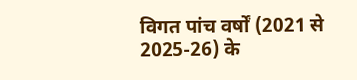विगत पांच वर्षों (2021 से 2025-26) के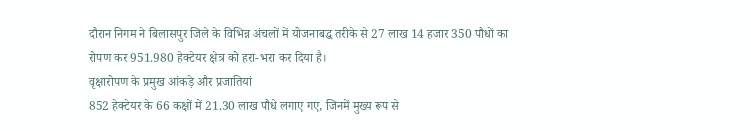दौरान निगम ने बिलासपुर जिले के विभिन्न अंचलों में योजनाबद्ध तरीके से 27 लाख 14 हजार 350 पौधों का रोपण कर 951.980 हेक्टेयर क्षेत्र को हरा-भरा कर दिया है।
वृक्षारोपण के प्रमुख आंकड़े और प्रजातियां
852 हेक्टेयर के 66 कक्षों में 21.30 लाख पौधे लगाए गए, जिनमें मुख्य रूप से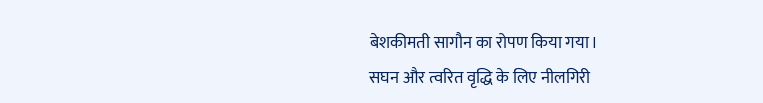बेशकीमती सागौन का रोपण किया गया।
सघन और त्वरित वृद्धि के लिए नीलगिरी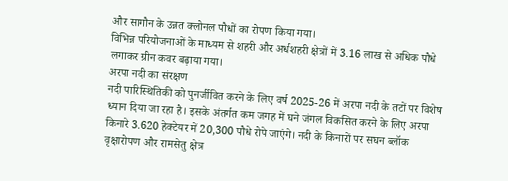और सागौन के उन्नत क्लोनल पौधों का रोपण किया गया।
विभिन्न परियोजनाओं के माध्यम से शहरी और अर्धशहरी क्षेत्रों में 3.16 लाख से अधिक पौधे लगाकर ग्रीन कवर बढ़ाया गया।
अरपा नदी का संरक्षण
नदी पारिस्थितिकी को पुनर्जीवित करने के लिए वर्ष 2025-26 में अरपा नदी के तटों पर विशेष ध्यान दिया जा रहा है। इसके अंतर्गत कम जगह में घने जंगल विकसित करने के लिए अरपा किनारे 3.620 हेक्टेयर में 20,300 पौधे रोपे जाएंगे। नदी के किनारों पर सघन ब्लॉक वृक्षारोपण और रामसेतु क्षेत्र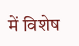में विशेष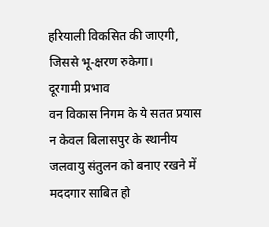हरियाली विकसित की जाएगी, जिससे भू-क्षरण रुकेगा।
दूरगामी प्रभाव
वन विकास निगम के ये सतत प्रयास न केवल बिलासपुर के स्थानीय जलवायु संतुलन को बनाए रखने में मददगार साबित हो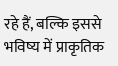रहे हैं, बल्कि इससे भविष्य में प्राकृतिक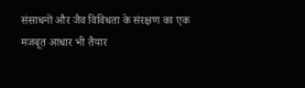संसाधनों और जैव विविधता के संरक्षण का एक मजबूत आधार भी तैयार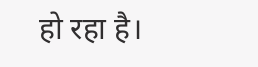हो रहा है।